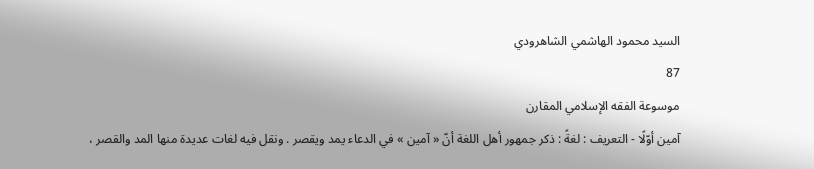السيد محمود الهاشمي الشاهرودي
87
موسوعة الفقه الإسلامي المقارن
آمين أوّلًا - التعريف : لغةً : ذكر جمهور أهل اللغة أنّ « آمين » في الدعاء يمد ويقصر . ونقل فيه لغات عديدة منها المد والقصر ،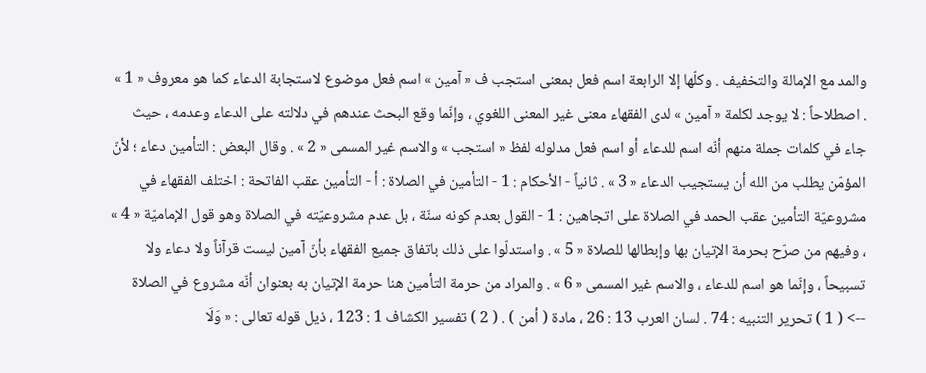والمد مع الإمالة والتخفيف . وكلّها إلا الرابعة اسم فعل بمعنى استجب ف « آمين » اسم فعل موضوع لاستجابة الدعاء كما هو معروف « 1 » . اصطلاحاً : لا يوجد لكلمة « آمين » لدى الفقهاء معنى غير المعنى اللغوي ، وإنّما وقع البحث عندهم في دلالته على الدعاء وعدمه ، حيث جاء في كلمات جملة منهم أنّه اسم للدعاء أو اسم فعل مدلوله لفظ « استجب » والاسم غير المسمى « 2 » . وقال البعض : التأمين دعاء ؛ لأنّ المؤمّن يطلب من الله أن يستجيب الدعاء « 3 » . ثانياً - الأحكام : 1 - التأمين في الصلاة : أ - التأمين عقب الفاتحة : اختلف الفقهاء في مشروعيّة التأمين عقب الحمد في الصلاة على اتجاهين : 1 - القول بعدم كونه سنّة ، بل عدم مشروعيّته في الصلاة وهو قول الإماميّة « 4 » ، وفيهم من صرّح بحرمة الإتيان بها وإبطالها للصلاة « 5 » . واستدلّوا على ذلك باتفاق جميع الفقهاء بأنّ آمين ليست قرآناً ولا دعاء ولا تسبيحاً ، وإنّما هو اسم للدعاء ، والاسم غير المسمى « 6 » . والمراد من حرمة التأمين هنا حرمة الإتيان به بعنوان أنّه مشروع في الصلاة
--> ( 1 ) تحرير التنبيه : 74 . لسان العرب 13 : 26 ، مادة ( أمن ) . ( 2 ) تفسير الكشاف 1 : 123 ، ذيل قوله تعالى : « وَلَا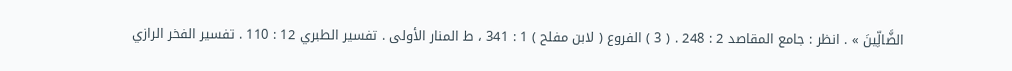الضَّالِّينَ » . انظر : جامع المقاصد 2 : 248 . ( 3 ) الفروع ( لابن مفلح ) 1 : 341 ، ط المنار الأولى . تفسير الطبري 12 : 110 . تفسير الفخر الرازي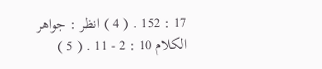17 : 152 . ( 4 ) انظر : جواهر الكلام 10 : 2 - 11 . ( 5 )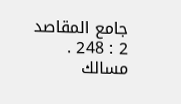جامع المقاصد 2 : 248 . مسالك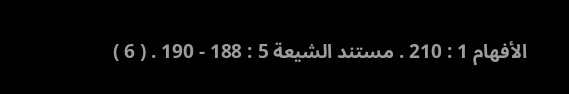الأفهام 1 : 210 . مستند الشيعة 5 : 188 - 190 . ( 6 )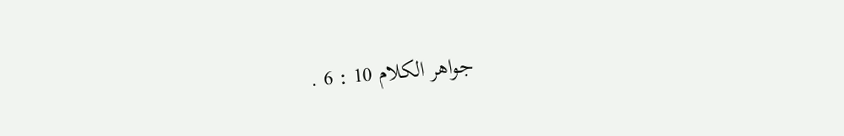جواهر الكلام 10 : 6 .